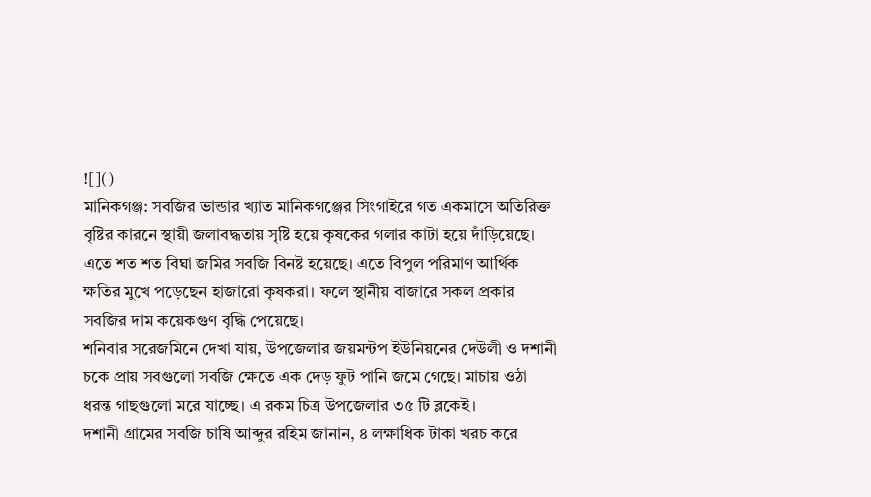![]()
মানিকগঞ্জ: সবজির ভান্ডার খ্যাত মানিকগঞ্জের সিংগাইরে গত একমাসে অতিরিক্ত বৃষ্টির কারনে স্থায়ী জলাবদ্ধতায় সৃষ্টি হয়ে কৃষকের গলার কাটা হয়ে দাঁড়িয়েছে। এতে শত শত বিঘা জমির সবজি বিনষ্ট হয়েছে। এতে বিপুল পরিমাণ আর্থিক ক্ষতির মুখে পড়েছেন হাজারো কৃষকরা। ফলে স্থানীয় বাজারে সকল প্রকার সবজির দাম কয়েকগুণ বৃদ্ধি পেয়েছে।
শনিবার সরেজমিনে দেখা যায়, উপজেলার জয়মন্টপ ইউনিয়নের দেউলী ও দশানী চকে প্রায় সবগুলো সবজি ক্ষেতে এক দেড় ফুট পানি জমে গেছে। মাচায় ওঠা ধরন্ত গাছগুলো মরে যাচ্ছে। এ রকম চিত্র উপজেলার ৩৫ টি ব্লকেই।
দশানী গ্রামের সবজি চাষি আব্দুর রহিম জানান, ৪ লক্ষাধিক টাকা খরচ করে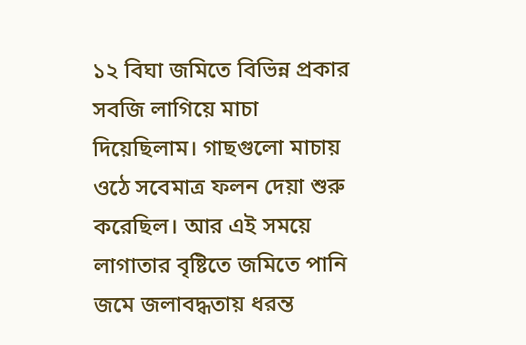১২ বিঘা জমিতে বিভিন্ন প্রকার সবজি লাগিয়ে মাচা দিয়েছিলাম। গাছগুলো মাচায় ওঠে সবেমাত্র ফলন দেয়া শুরু করেছিল। আর এই সময়ে লাগাতার বৃষ্টিতে জমিতে পানি জমে জলাবদ্ধতায় ধরন্ত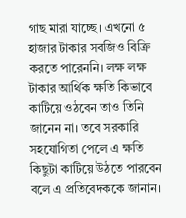গাছ মারা যাচ্ছে। এখনো ৫ হাজার টাকার সবজিও বিক্রি করতে পারেননি। লক্ষ লক্ষ টাকার আর্থিক ক্ষতি কিভাবে কাটিয়ে ওঠবেন তাও তিনি জানেন না। তবে সরকারি সহযোগিতা পেলে এ ক্ষতি কিছুটা কাটিয়ে উঠতে পারবেন বলে এ প্রতিবেদককে জানান।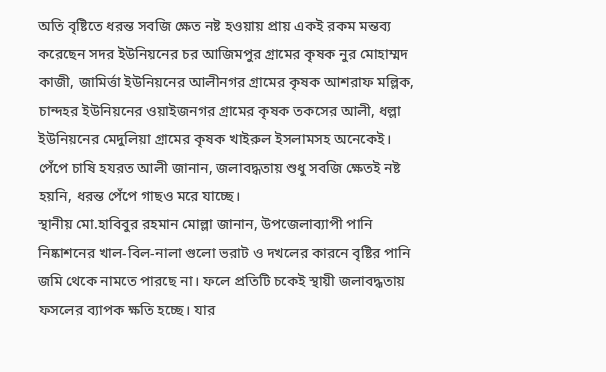অতি বৃষ্টিতে ধরন্ত সবজি ক্ষেত নষ্ট হওয়ায় প্রায় একই রকম মন্তব্য করেছেন সদর ইউনিয়নের চর আজিমপুর গ্রামের কৃষক নুর মোহাম্মদ কাজী, জামির্ত্তা ইউনিয়নের আলীনগর গ্রামের কৃষক আশরাফ মল্লিক, চান্দহর ইউনিয়নের ওয়াইজনগর গ্রামের কৃষক তকসের আলী, ধল্লা ইউনিয়নের মেদুলিয়া গ্রামের কৃষক খাইরুল ইসলামসহ অনেকেই। পেঁপে চাষি হযরত আলী জানান, জলাবদ্ধতায় শুধু সবজি ক্ষেতই নষ্ট হয়নি, ধরন্ত পেঁপে গাছও মরে যাচ্ছে।
স্থানীয় মো.হাবিবুর রহমান মোল্লা জানান, উপজেলাব্যাপী পানি নিষ্কাশনের খাল-বিল-নালা গুলো ভরাট ও দখলের কারনে বৃষ্টির পানি জমি থেকে নামতে পারছে না। ফলে প্রতিটি চকেই স্থায়ী জলাবদ্ধতায় ফসলের ব্যাপক ক্ষতি হচ্ছে। যার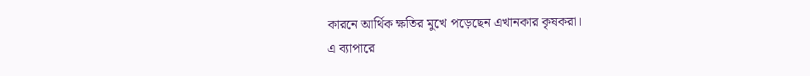কারনে আর্থিক ক্ষতির মুখে পড়েছেন এখানকার কৃষকরা।
এ ব্যাপারে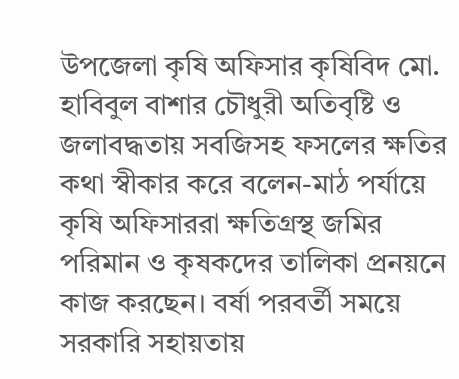উপজেলা কৃষি অফিসার কৃষিবিদ মো. হাবিবুল বাশার চৌধুরী অতিবৃষ্টি ও জলাবদ্ধতায় সবজিসহ ফসলের ক্ষতির কথা স্বীকার করে বলেন-মাঠ পর্যায়ে কৃষি অফিসাররা ক্ষতিগ্রস্থ জমির পরিমান ও কৃষকদের তালিকা প্রনয়নে কাজ করছেন। বর্ষা পরবর্তী সময়ে সরকারি সহায়তায়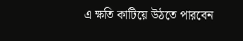এ ক্ষতি কাটিয়ে উঠতে পারবেন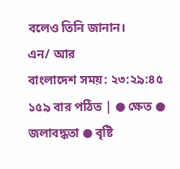বলেও তিনি জানান।
এন/ আর
বাংলাদেশ সময়: ২৩:২৯:৪৫ ১৫৯ বার পঠিত | ● ক্ষেত ● জলাবদ্ধতা ● বৃষ্টি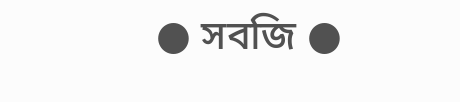● সবজি ●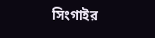সিংগাইর